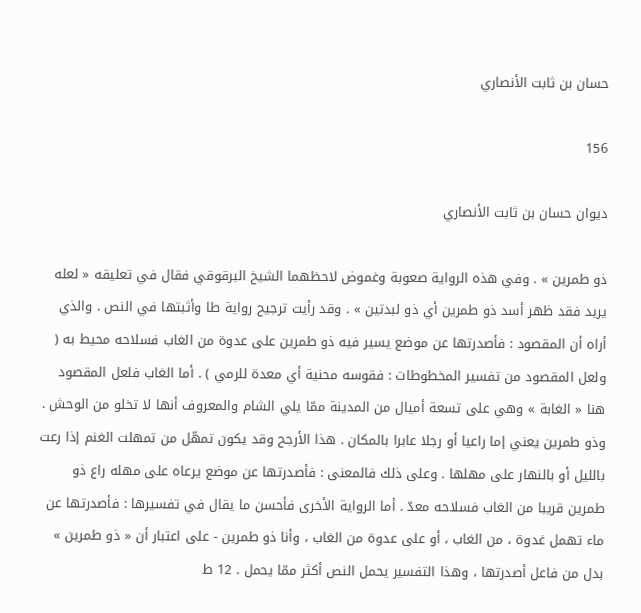حسان بن ثابت الأنصاري

156

ديوان حسان بن ثابت الأنصاري

ذو طمرين » . وفي هذه الرواية صعوبة وغموض لاحظهما الشيخ البرقوقي فقال في تعليقه « لعله يريد فقد ظهر أسد ذو طمرين أي ذو لبدتين » . وقد رأيت ترجيح رواية طا وأثبتها في النص . والذي أراه أن المقصود : فأصدرتها عن موضع يسير فيه ذو طمرين على عدوة من الغاب فسلاحه محيط به ( ولعل المقصود من تفسير المخطوطات : فقوسه محنية أي معدة للرمي ) . أما الغاب فلعل المقصود هنا « الغابة » وهي على تسعة أميال من المدينة ممّا يلي الشام والمعروف أنها لا تخلو من الوحش . وذو طمرين يعني إما راعيا أو رجلا عابرا بالمكان . هذا الأرجح وقد يكون تمهّل من تمهلت الغنم إذا رعت بالليل أو بالنهار على مهلها . وعلى ذلك فالمعنى : فأصدرتها عن موضع يرعاه على مهله راع ذو طمرين قريبا من الغاب فسلاحه معدّ . أما الرواية الأخرى فأحسن ما يقال في تفسيرها : فأصدرتها عن ماء تهمل غدوة ، من الغاب ، أو على عدوة من الغاب ، وأنا ذو طمرين - على اعتبار أن « ذو طمرين » بدل من فاعل أصدرتها ، وهذا التفسير يحمل النص أكثر ممّا يحمل . 12 ط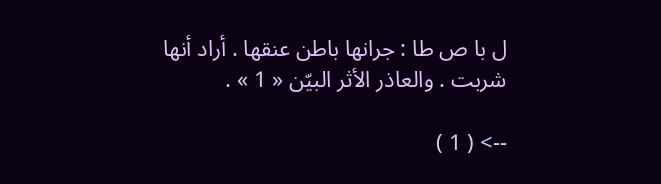ل با ص طا : جرانها باطن عنقها . أراد أنها شربت . والعاذر الأثر البيّن « 1 » .

--> ( 1 )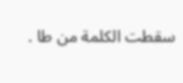سقطت الكلمة من طا .